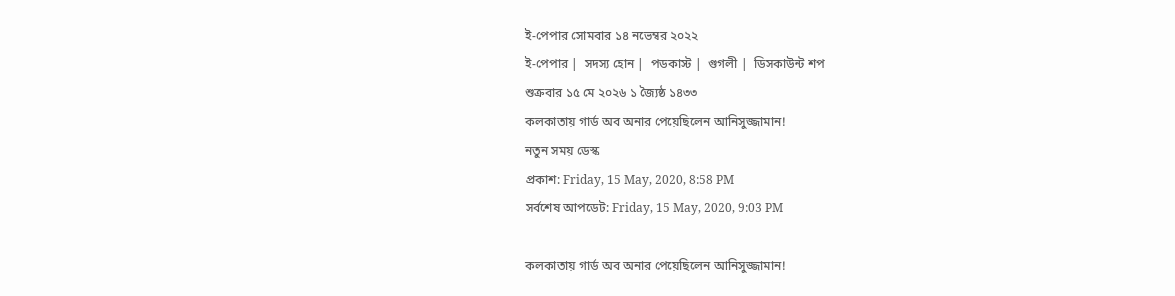ই-পেপার সোমবার ১৪ নভেম্বর ২০২২
ই-পেপার |  সদস্য হোন |  পডকাস্ট |  গুগলী |  ডিসকাউন্ট শপ
শুক্রবার ১৫ মে ২০২৬ ১ জ্যৈষ্ঠ ১৪৩৩
কলকাতায় গার্ড অব অনার পেয়েছিলেন আনিসুজ্জামান!
নতুন সময় ডেস্ক
প্রকাশ: Friday, 15 May, 2020, 8:58 PM
সর্বশেষ আপডেট: Friday, 15 May, 2020, 9:03 PM

কলকাতায় গার্ড অব অনার পেয়েছিলেন আনিসুজ্জামান!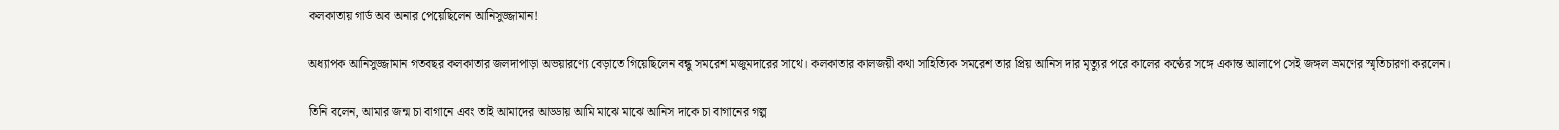কলকাতায় গার্ড অব অনার পেয়েছিলেন আনিসুজ্জামান!

অধ্যাপক আনিসুজ্জামান গতবছর কলকাতার জলদাপাড়া অভয়ারণ্যে বেড়াতে গিয়েছিলেন বন্ধু সমরেশ মজুমদারের সাথে। কলকাতার কালজয়ী কথা সাহিত্যিক সমরেশ তার প্রিয় আনিস দার মৃত্যুর পরে কালের কণ্ঠের সঙ্গে একান্ত আলাপে সেই জঙ্গল ভ্রমণের স্মৃতিচারণা করলেন।

তিনি বলেন, আমার জন্ম চা বাগানে এবং তাই আমাদের আড্ডায় আমি মাঝে মাঝে আনিস দাকে চা বাগানের গল্প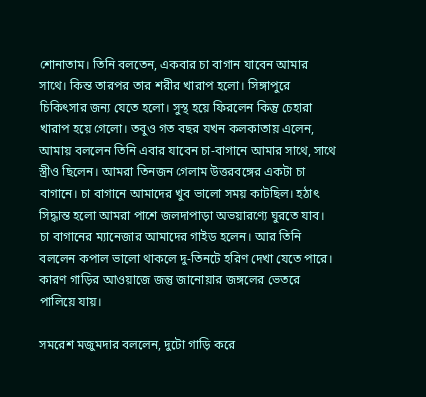শোনাতাম। তিনি বলতেন, একবার চা বাগান যাবেন আমার সাথে। কিন্ত তারপর তার শরীর খারাপ হলো। সিঙ্গাপুরে চিকিৎসার জন্য যেতে হলো। সুস্থ হয়ে ফিরলেন কিন্তু চেহারা খারাপ হয়ে গেলো। তবুও গত বছর যখন কলকাতায় এলেন, আমায় বললেন তিনি এবার যাবেন চা-বাগানে আমার সাথে, সাথে স্ত্রীও ছিলেন। আমরা তিনজন গেলাম উত্তরবঙ্গের একটা চা বাগানে। চা বাগানে আমাদের খুব ভালো সময় কাটছিল। হঠাৎ সিদ্ধান্ত হলো আমরা পাশে জলদাপাড়া অভয়ারণ্যে ঘুরতে যাব। চা বাগানের ম্যানেজার আমাদের গাইড হলেন। আর তিনি বললেন কপাল ভালো থাকলে দু-তিনটে হরিণ দেখা যেতে পারে। কারণ গাড়ির আওয়াজে জন্তু জানোয়ার জঙ্গলের ভেতরে পালিয়ে যায়।

সমরেশ মজুমদার বললেন, দুটো গাড়ি করে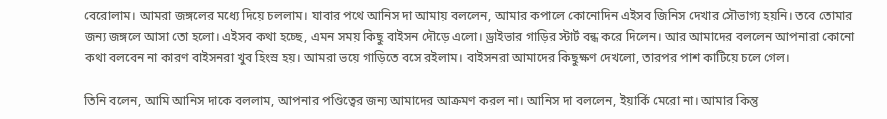বেরোলাম। আমরা জঙ্গলের মধ্যে দিয়ে চললাম। যাবার পথে আনিস দা আমায় বললেন, আমার কপালে কোনোদিন এইসব জিনিস দেখার সৌভাগ্য হয়নি। তবে তোমার জন্য জঙ্গলে আসা তো হলো। এইসব কথা হচ্ছে, এমন সময় কিছু বাইসন দৌড়ে এলো। ড্রাইভার গাড়ির স্টার্ট বন্ধ করে দিলেন। আর আমাদের বললেন আপনারা কোনো কথা বলবেন না কারণ বাইসনরা খুব হিংস্র হয়। আমরা ভয়ে গাড়িতে বসে রইলাম। বাইসনরা আমাদের কিছুক্ষণ দেখলো, তারপর পাশ কাটিয়ে চলে গেল।

তিনি বলেন, আমি আনিস দাকে বললাম, আপনার পণ্ডিত্বের জন্য আমাদের আক্রমণ করল না। আনিস দা বললেন, ইয়ার্কি মেরো না। আমার কিন্তু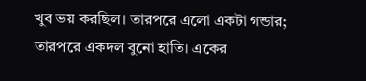খুব ভয় করছিল। তারপরে এলো একটা গন্ডার; তারপরে একদল বুনো হাতি। একের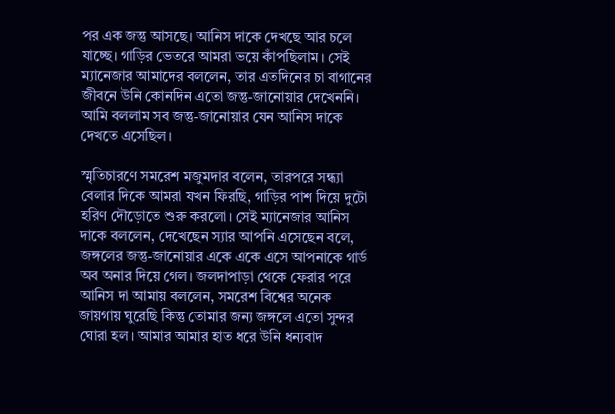পর এক জন্তু আসছে। আনিস দাকে দেখছে আর চলে যাচ্ছে। গাড়ির ভেতরে আমরা ভয়ে কাঁপছিলাম। সেই ম্যানেজার আমাদের বললেন, তার এতদিনের চা বাগানের জীবনে উনি কোনদিন এতো জন্তু-জানোয়ার দেখেননি। আমি বললাম সব জন্তু-জানোয়ার যেন আনিস দাকে দেখতে এসেছিল।

স্মৃতিচারণে সমরেশ মজুমদার বলেন, তারপরে সন্ধ্যা বেলার দিকে আমরা যখন ফিরছি, গাড়ির পাশ দিয়ে দুটো হরিণ দৌড়োতে শুরু করলো। সেই ম্যানেজার আনিস দাকে বললেন, দেখেছেন স্যার আপনি এসেছেন বলে, জঙ্গলের জন্তু-জানোয়ার একে একে এসে আপনাকে গার্ড অব অনার দিয়ে গেল। জলদাপাড়া থেকে ফেরার পরে আনিস দা আমায় বললেন, সমরেশ বিশ্বের অনেক জায়গায় ঘুরেছি কিন্তু তোমার জন্য জঙ্গলে এতো সুন্দর ঘোরা হল। আমার আমার হাত ধরে উনি ধন্যবাদ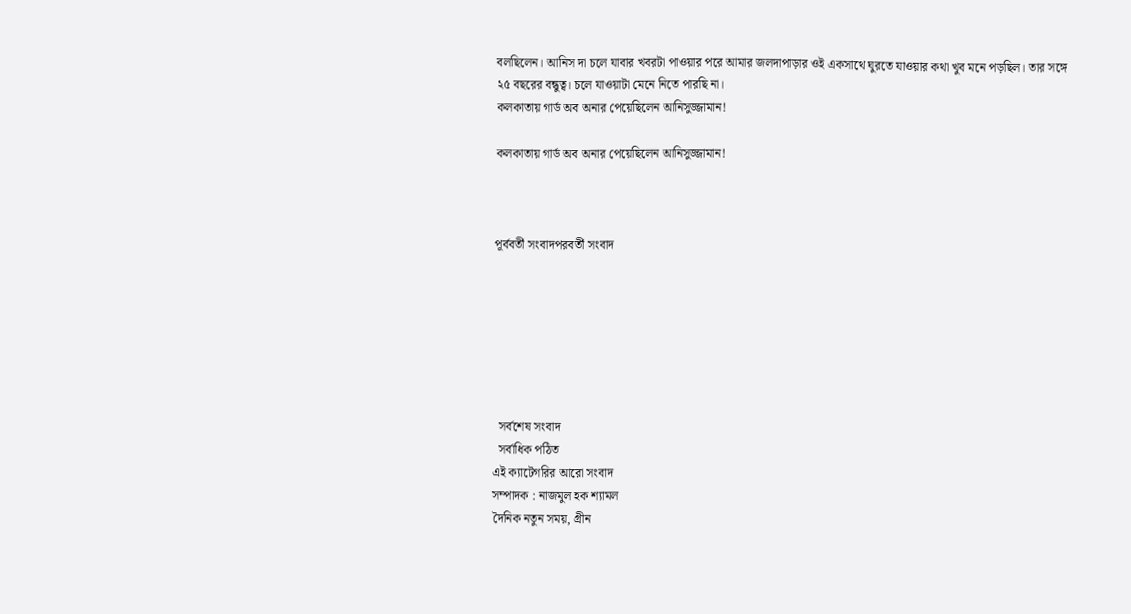বলছিলেন। আনিস দা চলে যাবার খবরটা পাওয়ার পরে আমার জলদাপাড়ার ওই একসাথে ঘুরতে যাওয়ার কথা খুব মনে পড়ছিল। তার সঙ্গে ২৫ বছরের বন্ধুত্ব। চলে যাওয়াটা মেনে নিতে পারছি না।
কলকাতায় গার্ড অব অনার পেয়েছিলেন আনিসুজ্জামান!

কলকাতায় গার্ড অব অনার পেয়েছিলেন আনিসুজ্জামান!



পূর্ববর্তী সংবাদপরবর্তী সংবাদ







  সর্বশেষ সংবাদ
  সর্বাধিক পঠিত
এই ক্যাটেগরির আরো সংবাদ
সম্পাদক : নাজমুল হক শ্যামল
দৈনিক নতুন সময়, গ্রীন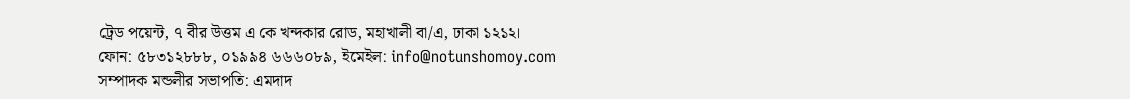ট্রেড পয়েন্ট, ৭ বীর উত্তম এ কে খন্দকার রোড, মহাখালী বা/এ, ঢাকা ১২১২।
ফোন: ৫৮৩১২৮৮৮, ০১৯৯৪ ৬৬৬০৮৯, ইমেইল: info@notunshomoy.com
সম্পাদক মন্ডলীর সভাপতি: এমদাদ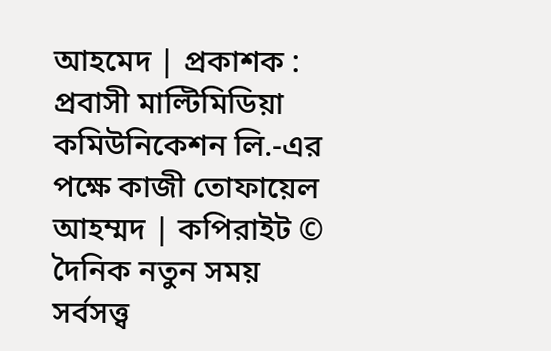আহমেদ | প্রকাশক : প্রবাসী মাল্টিমিডিয়া কমিউনিকেশন লি.-এর পক্ষে কাজী তোফায়েল আহম্মদ | কপিরাইট © দৈনিক নতুন সময় সর্বসত্ত্ব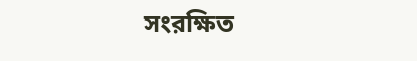সংরক্ষিত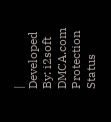| Developed By: i2soft
DMCA.com Protection Status